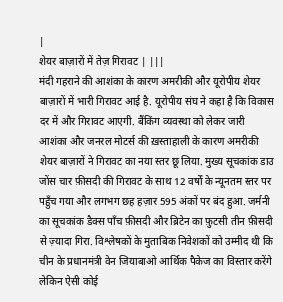|
शेयर बाज़ारों में तेज़ गिरावट | |||
मंदी गहराने की आशंका के कारण अमरीकी और यूरोपीय शेयर बाज़ारों में भारी गिरावट आई है. यूरोपीय संघ ने कहा है कि विकास दर में और गिरावट आएगी. बैंकिंग व्यवस्था को लेकर जारी आशंका और जनरल मोटर्स की ख़स्ताहाली के कारण अमरीकी शेयर बाज़ारों ने गिरावट का नया स्तर छू लिया. मुख्य सूचकांक डाउ जोंस चार फ़ीसदी की गिरावट के साथ 12 वर्षों के न्यूनतम स्तर पर पहुँच गया और लगभग छह हज़ार 595 अंकों पर बंद हुआ. जर्मनी का सूचकांक डैक्स पाँच फ़ीसदी और ब्रिटेन का फ़ुटसी तीन फ़ीसदी से ज़्यादा गिरा. विश्लेषकों के मुताबिक निवेशकों को उम्मीद थी कि चीन के प्रधानमंत्री वेन जियाबाओ आर्थिक पैकेज का विस्तार करेंगे लेकिन ऐसी कोई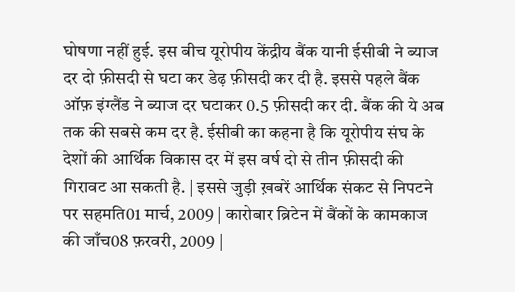घोषणा नहीं हुई. इस बीच यूरोपीय केंद्रीय बैंक यानी ईसीबी ने ब्याज दर दो फ़ीसदी से घटा कर डेढ़ फ़ीसदी कर दी है. इससे पहले बैंक ऑफ़ इंग्लैंड ने ब्याज दर घटाकर 0.5 फ़ीसदी कर दी. बैंक की ये अब तक की सबसे कम दर है. ईसीबी का कहना है कि यूरोपीय संघ के देशों की आर्थिक विकास दर में इस वर्ष दो से तीन फ़ीसदी की गिरावट आ सकती है. | इससे जुड़ी ख़बरें आर्थिक संकट से निपटने पर सहमति01 मार्च, 2009 | कारोबार ब्रिटेन में बैंकों के कामकाज की जाँच08 फ़रवरी, 2009 |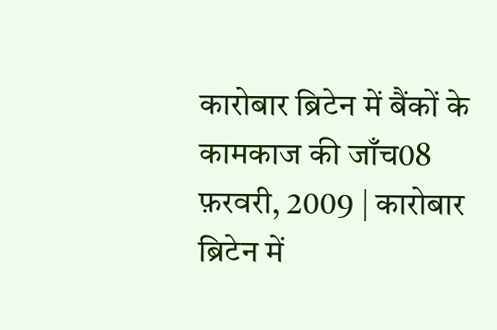कारोबार ब्रिटेन में बैंकों के कामकाज की जाँच08 फ़रवरी, 2009 | कारोबार ब्रिटेन में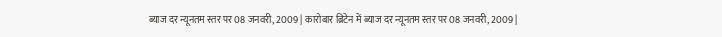ब्याज दर न्यूनतम स्तर पर08 जनवरी, 2009 | कारोबार ब्रिटेन में ब्याज दर न्यूनतम स्तर पर08 जनवरी, 2009 |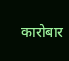कारोबार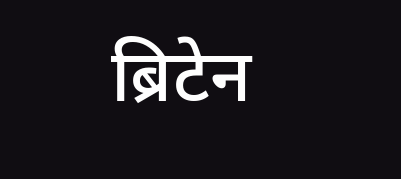ब्रिटेन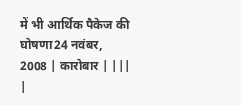में भी आर्थिक पैकेज की घोषणा24 नवंबर, 2008 | कारोबार | |||
|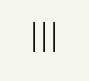|||